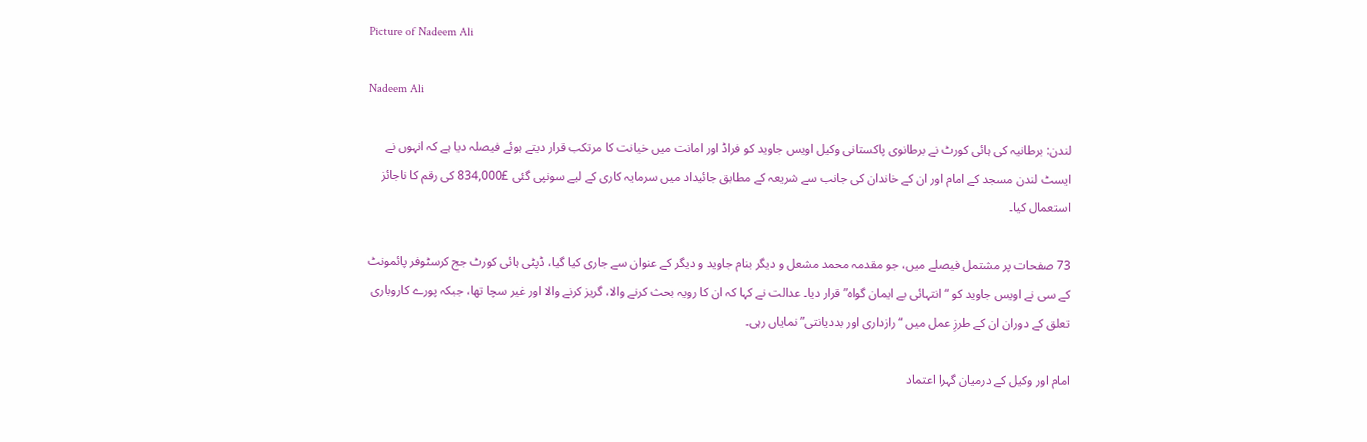Picture of Nadeem Ali

Nadeem Ali

لندن: برطانیہ کی ہائی کورٹ نے برطانوی پاکستانی وکیل اویس جاوید کو فراڈ اور امانت میں خیانت کا مرتکب قرار دیتے ہوئے فیصلہ دیا ہے کہ انہوں نے ایسٹ لندن مسجد کے امام اور ان کے خاندان کی جانب سے شریعہ کے مطابق جائیداد میں سرمایہ کاری کے لیے سونپی گئی £834,000 کی رقم کا ناجائز استعمال کیا۔

73 صفحات پر مشتمل فیصلے میں، جو مقدمہ محمد مشعل و دیگر بنام جاوید و دیگر کے عنوان سے جاری کیا گیا، ڈپٹی ہائی کورٹ جج کرسٹوفر پائمونٹ کے سی نے اویس جاوید کو “انتہائی بے ایمان گواہ” قرار دیا۔ عدالت نے کہا کہ ان کا رویہ بحث کرنے والا، گریز کرنے والا اور غیر سچا تھا، جبکہ پورے کاروباری تعلق کے دوران ان کے طرزِ عمل میں “رازداری اور بددیانتی” نمایاں رہی۔

امام اور وکیل کے درمیان گہرا اعتماد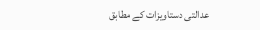عدالتی دستاویزات کے مطابق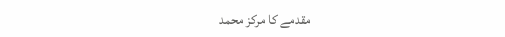مقدمے کا مرکز محمد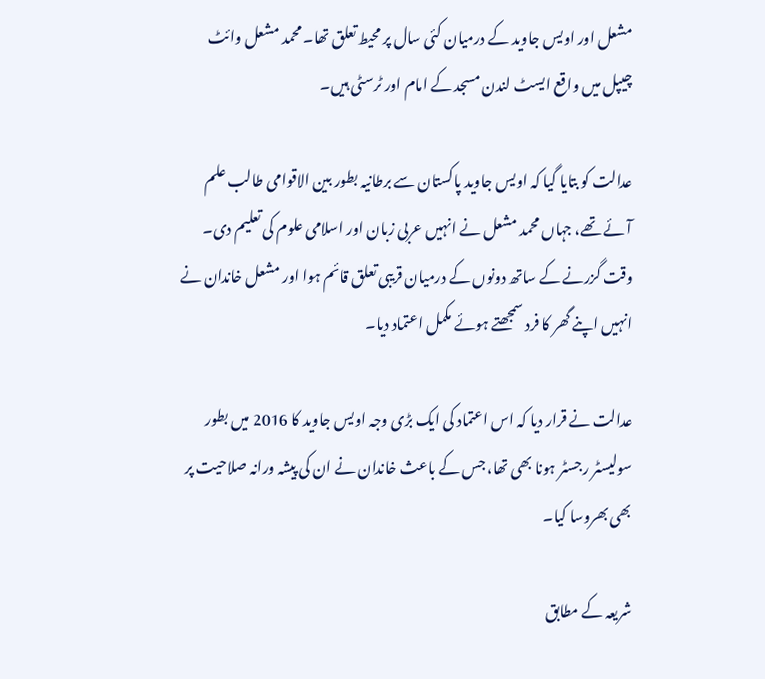مشعل اور اویس جاوید کے درمیان کئی سال پر محیط تعلق تھا۔ محمد مشعل وائٹ چیپل میں واقع ایسٹ لندن مسجد کے امام اور ٹرسٹی ہیں۔

عدالت کو بتایا گیا کہ اویس جاوید پاکستان سے برطانیہ بطور بین الاقوامی طالب علم آئے تھے، جہاں محمد مشعل نے انہیں عربی زبان اور اسلامی علوم کی تعلیم دی۔ وقت گزرنے کے ساتھ دونوں کے درمیان قریبی تعلق قائم ہوا اور مشعل خاندان نے انہیں اپنے گھر کا فرد سمجھتے ہوئے مکمل اعتماد دیا۔

عدالت نے قرار دیا کہ اس اعتماد کی ایک بڑی وجہ اویس جاوید کا 2016 میں بطور سولیسٹر رجسٹر ہونا بھی تھا، جس کے باعث خاندان نے ان کی پیشہ ورانہ صلاحیت پر بھی بھروسا کیا۔

شریعہ کے مطابق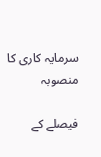سرمایہ کاری کا منصوبہ

فیصلے کے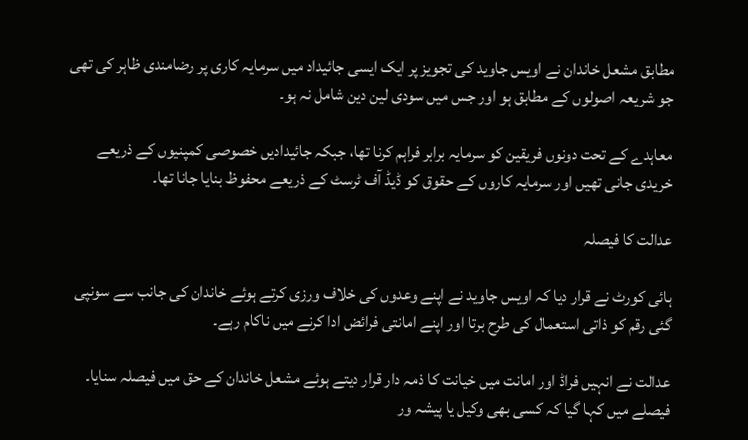مطابق مشعل خاندان نے اویس جاوید کی تجویز پر ایک ایسی جائیداد میں سرمایہ کاری پر رضامندی ظاہر کی تھی جو شریعہ اصولوں کے مطابق ہو اور جس میں سودی لین دین شامل نہ ہو۔

معاہدے کے تحت دونوں فریقین کو سرمایہ برابر فراہم کرنا تھا، جبکہ جائیدادیں خصوصی کمپنیوں کے ذریعے خریدی جانی تھیں اور سرمایہ کاروں کے حقوق کو ڈیڈ آف ٹرسٹ کے ذریعے محفوظ بنایا جانا تھا۔

عدالت کا فیصلہ

ہائی کورٹ نے قرار دیا کہ اویس جاوید نے اپنے وعدوں کی خلاف ورزی کرتے ہوئے خاندان کی جانب سے سونپی گئی رقم کو ذاتی استعمال کی طرح برتا اور اپنے امانتی فرائض ادا کرنے میں ناکام رہے۔

عدالت نے انہیں فراڈ اور امانت میں خیانت کا ذمہ دار قرار دیتے ہوئے مشعل خاندان کے حق میں فیصلہ سنایا۔ فیصلے میں کہا گیا کہ کسی بھی وکیل یا پیشہ ور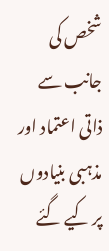شخص کی جانب سے ذاتی اعتماد اور مذہبی بنیادوں پر کیے گئے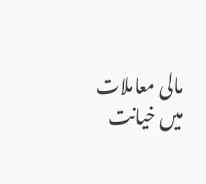مالی معاملات میں خیانت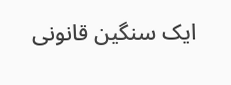ایک سنگین قانونی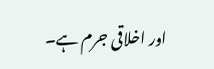اور اخلاقی جرم ہے۔